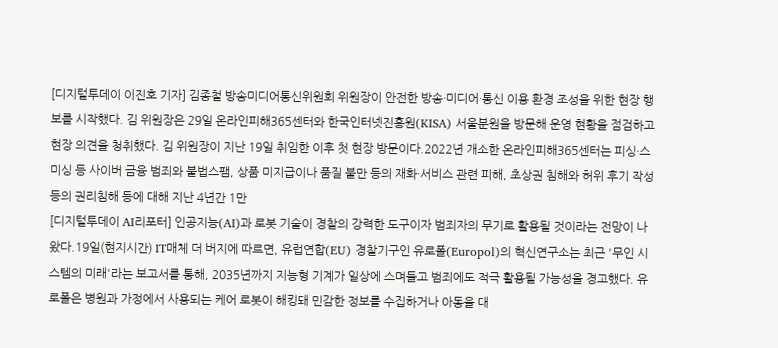[디지털투데이 이진호 기자] 김종철 방송미디어통신위원회 위원장이 안전한 방송·미디어·통신 이용 환경 조성을 위한 현장 행보를 시작했다. 김 위원장은 29일 온라인피해365센터와 한국인터넷진흥원(KISA) 서울분원을 방문해 운영 현황을 점검하고 현장 의견을 청취했다. 김 위원장이 지난 19일 취임한 이후 첫 현장 방문이다.2022년 개소한 온라인피해365센터는 피싱·스미싱 등 사이버 금융 범죄와 불법스팸, 상품 미지급이나 품질 불만 등의 재화·서비스 관련 피해, 초상권 침해와 허위 후기 작성 등의 권리침해 등에 대해 지난 4년간 1만
[디지털투데이 AI리포터] 인공지능(AI)과 로봇 기술이 경찰의 강력한 도구이자 범죄자의 무기로 활용될 것이라는 전망이 나왔다.19일(현지시간) IT매체 더 버지에 따르면, 유럽연합(EU) 경찰기구인 유로폴(Europol)의 혁신연구소는 최근 '무인 시스템의 미래'라는 보고서를 통해, 2035년까지 지능형 기계가 일상에 스며들고 범죄에도 적극 활용될 가능성을 경고했다. 유로폴은 병원과 가정에서 사용되는 케어 로봇이 해킹돼 민감한 정보를 수집하거나 아동을 대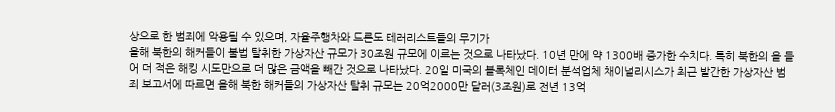상으로 한 범죄에 악용될 수 있으며, 자율주행차와 드론도 테러리스트들의 무기가
올해 북한의 해커들이 불법 탈취한 가상자산 규모가 30조원 규모에 이르는 것으로 나타났다. 10년 만에 약 1300배 증가한 수치다. 특히 북한의 올 들어 더 적은 해킹 시도만으로 더 많은 금액을 빼간 것으로 나타났다. 20일 미국의 블록체인 데이터 분석업체 채이널리시스가 최근 발간한 가상자산 범죄 보고서에 따르면 올해 북한 해커들의 가상자산 탈취 규모는 20억2000만 달러(3조원)로 전년 13억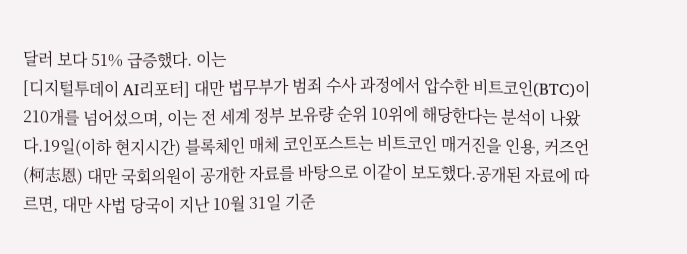달러 보다 51% 급증했다. 이는
[디지털투데이 AI리포터] 대만 법무부가 범죄 수사 과정에서 압수한 비트코인(BTC)이 210개를 넘어섰으며, 이는 전 세계 정부 보유량 순위 10위에 해당한다는 분석이 나왔다.19일(이하 현지시간) 블록체인 매체 코인포스트는 비트코인 매거진을 인용, 커즈언(柯志恩) 대만 국회의원이 공개한 자료를 바탕으로 이같이 보도했다.공개된 자료에 따르면, 대만 사법 당국이 지난 10월 31일 기준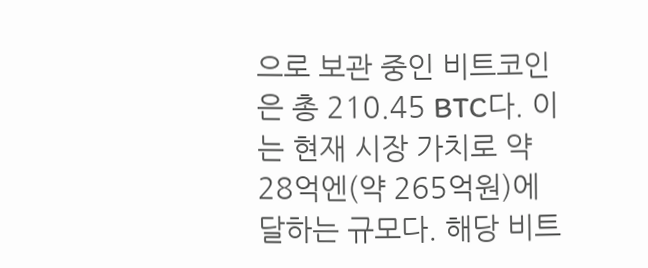으로 보관 중인 비트코인은 총 210.45 BTC다. 이는 현재 시장 가치로 약 28억엔(약 265억원)에 달하는 규모다. 해당 비트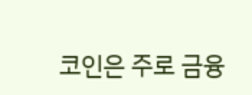코인은 주로 금융